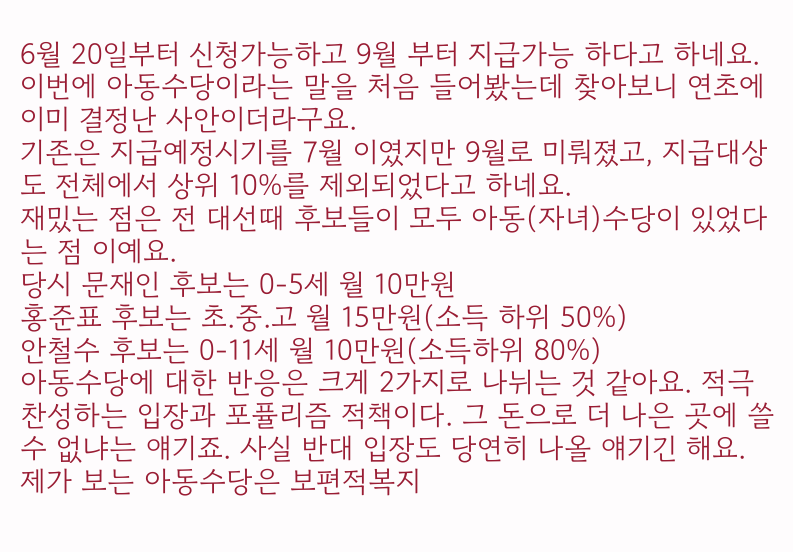6월 20일부터 신청가능하고 9월 부터 지급가능 하다고 하네요.
이번에 아동수당이라는 말을 처음 들어봤는데 찾아보니 연초에 이미 결정난 사안이더라구요.
기존은 지급예정시기를 7월 이였지만 9월로 미뤄졌고, 지급대상도 전체에서 상위 10%를 제외되었다고 하네요.
재밌는 점은 전 대선때 후보들이 모두 아동(자녀)수당이 있었다는 점 이예요.
당시 문재인 후보는 0-5세 월 10만원
홍준표 후보는 초.중.고 월 15만원(소득 하위 50%)
안철수 후보는 0-11세 월 10만원(소득하위 80%)
아동수당에 대한 반응은 크게 2가지로 나뉘는 것 같아요. 적극 찬성하는 입장과 포퓰리즘 적책이다. 그 돈으로 더 나은 곳에 쓸 수 없냐는 얘기죠. 사실 반대 입장도 당연히 나올 얘기긴 해요.
제가 보는 아동수당은 보편적복지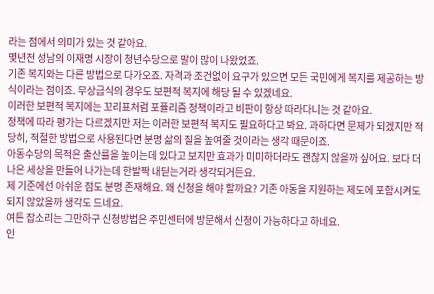라는 점에서 의미가 있는 것 같아요.
몇년전 성남의 이재명 시장이 청년수당으로 말이 많이 나왔었죠.
기존 복지와는 다른 방법으로 다가오죠. 자격과 조건없이 요구가 있으면 모든 국민에게 복지를 제공하는 방식이라는 점이죠. 무상급식의 경우도 보편적 복지에 해당 될 수 있겠네요.
이러한 보편적 복지에는 꼬리표처럼 포퓰리즘 정책이라고 비판이 항상 따라다니는 것 같아요.
정책에 따라 평가는 다르겠지만 저는 이러한 보편적 복지도 필요하다고 봐요. 과하다면 문제가 되겠지만 적당히, 적절한 방법으로 사용된다면 분명 삶의 질을 높여줄 것이라는 생각 때문이죠.
아동수당의 목적은 출산률을 높이는데 있다고 보지만 효과가 미미하더라도 괜찮지 않을까 싶어요. 보다 더 나은 세상을 만들어 나가는데 한발짝 내딛는거라 생각되거든요.
제 기준에선 아쉬운 점도 분명 존재해요. 왜 신청을 해야 할까요? 기존 아동을 지원하는 제도에 포함시켜도 되지 않았을까 생각도 드네요.
여튼 잡소리는 그만하구 신청방법은 주민센터에 방문해서 신청이 가능하다고 하네요.
인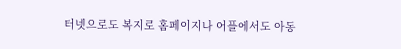터넷으로도 복지로 홈페이지나 어플에서도 아동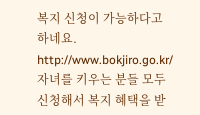복지 신청이 가능하다고 하네요.
http://www.bokjiro.go.kr/
자녀를 키우는 분들 모두 신청해서 복지 혜택을 받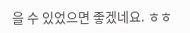을 수 있었으면 좋겠네요. ㅎㅎ